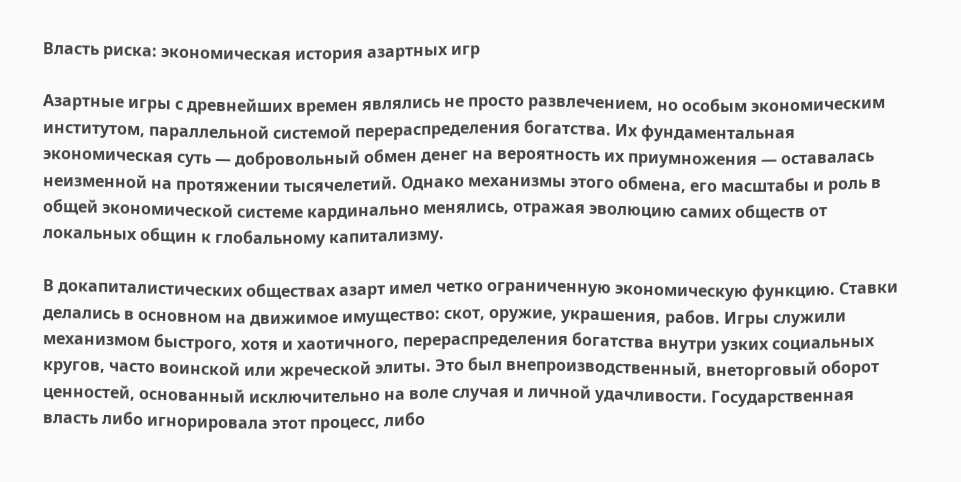Власть риска: экономическая история азартных игр

Азартные игры с древнейших времен являлись не просто развлечением, но особым экономическим институтом, параллельной системой перераспределения богатства. Их фундаментальная экономическая суть — добровольный обмен денег на вероятность их приумножения — оставалась неизменной на протяжении тысячелетий. Однако механизмы этого обмена, его масштабы и роль в общей экономической системе кардинально менялись, отражая эволюцию самих обществ от локальных общин к глобальному капитализму.

В докапиталистических обществах азарт имел четко ограниченную экономическую функцию. Ставки делались в основном на движимое имущество: скот, оружие, украшения, рабов. Игры служили механизмом быстрого, хотя и хаотичного, перераспределения богатства внутри узких социальных кругов, часто воинской или жреческой элиты. Это был внепроизводственный, внеторговый оборот ценностей, основанный исключительно на воле случая и личной удачливости. Государственная власть либо игнорировала этот процесс, либо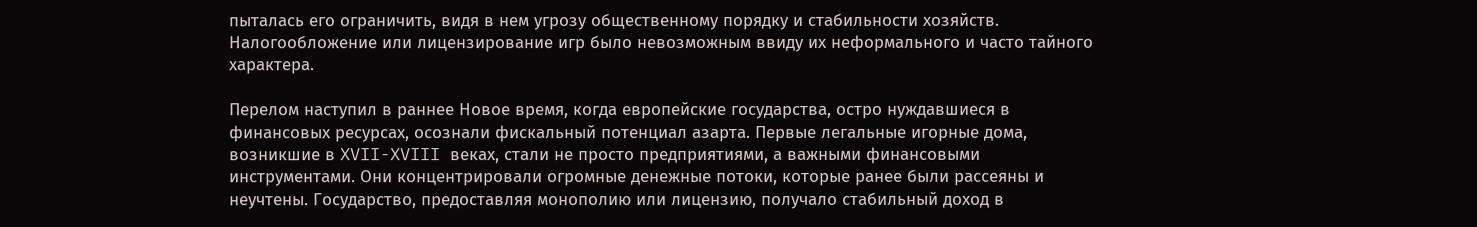пыталась его ограничить, видя в нем угрозу общественному порядку и стабильности хозяйств. Налогообложение или лицензирование игр было невозможным ввиду их неформального и часто тайного характера.

Перелом наступил в раннее Новое время, когда европейские государства, остро нуждавшиеся в финансовых ресурсах, осознали фискальный потенциал азарта. Первые легальные игорные дома, возникшие в XVII-XVIII веках, стали не просто предприятиями, а важными финансовыми инструментами. Они концентрировали огромные денежные потоки, которые ранее были рассеяны и неучтены. Государство, предоставляя монополию или лицензию, получало стабильный доход в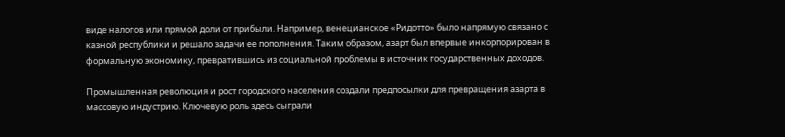виде налогов или прямой доли от прибыли. Например, венецианское «Ридотто» было напрямую связано с казной республики и решало задачи ее пополнения. Таким образом, азарт был впервые инкорпорирован в формальную экономику, превратившись из социальной проблемы в источник государственных доходов.

Промышленная революция и рост городского населения создали предпосылки для превращения азарта в массовую индустрию. Ключевую роль здесь сыграли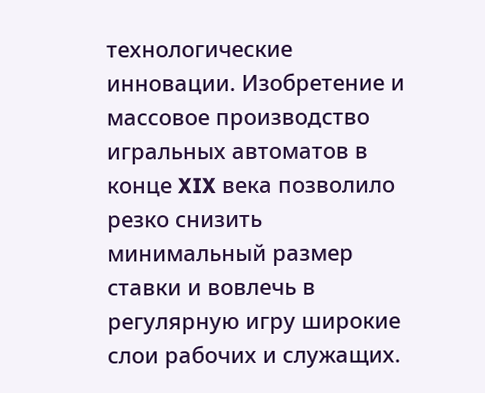технологические инновации. Изобретение и массовое производство игральных автоматов в конце XIX века позволило резко снизить минимальный размер ставки и вовлечь в регулярную игру широкие слои рабочих и служащих.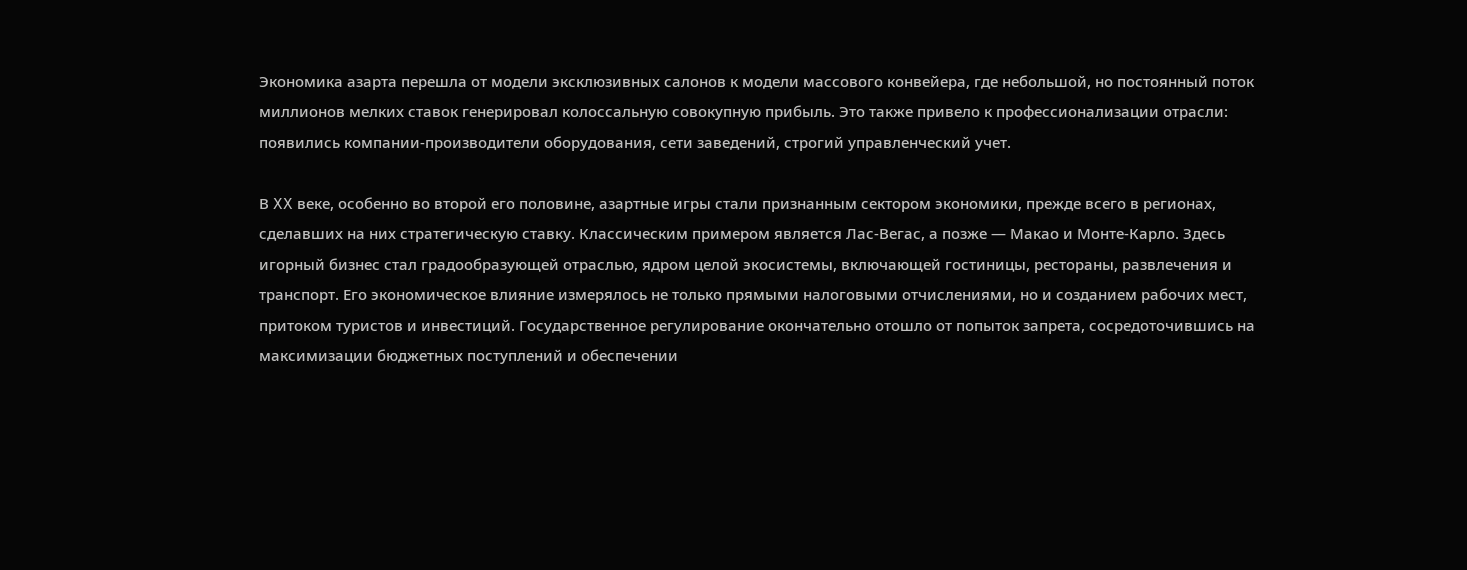Экономика азарта перешла от модели эксклюзивных салонов к модели массового конвейера, где небольшой, но постоянный поток миллионов мелких ставок генерировал колоссальную совокупную прибыль. Это также привело к профессионализации отрасли: появились компании-производители оборудования, сети заведений, строгий управленческий учет.

В XX веке, особенно во второй его половине, азартные игры стали признанным сектором экономики, прежде всего в регионах, сделавших на них стратегическую ставку. Классическим примером является Лас-Вегас, а позже — Макао и Монте-Карло. Здесь игорный бизнес стал градообразующей отраслью, ядром целой экосистемы, включающей гостиницы, рестораны, развлечения и транспорт. Его экономическое влияние измерялось не только прямыми налоговыми отчислениями, но и созданием рабочих мест, притоком туристов и инвестиций. Государственное регулирование окончательно отошло от попыток запрета, сосредоточившись на максимизации бюджетных поступлений и обеспечении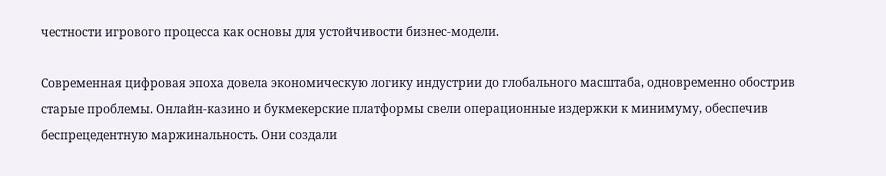честности игрового процесса как основы для устойчивости бизнес-модели.

Современная цифровая эпоха довела экономическую логику индустрии до глобального масштаба, одновременно обострив старые проблемы. Онлайн-казино и букмекерские платформы свели операционные издержки к минимуму, обеспечив беспрецедентную маржинальность. Они создали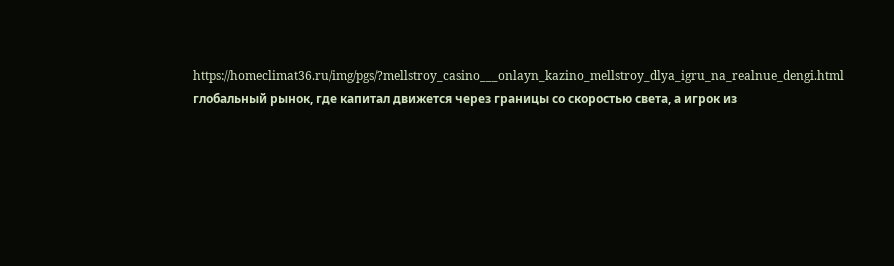https://homeclimat36.ru/img/pgs/?mellstroy_casino___onlayn_kazino_mellstroy_dlya_igru_na_realnue_dengi.html глобальный рынок, где капитал движется через границы со скоростью света, а игрок из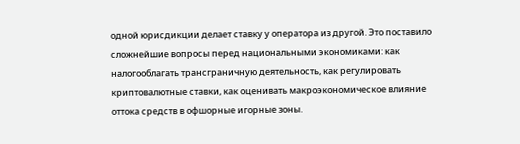одной юрисдикции делает ставку у оператора из другой. Это поставило сложнейшие вопросы перед национальными экономиками: как налогооблагать трансграничную деятельность, как регулировать криптовалютные ставки, как оценивать макроэкономическое влияние оттока средств в офшорные игорные зоны.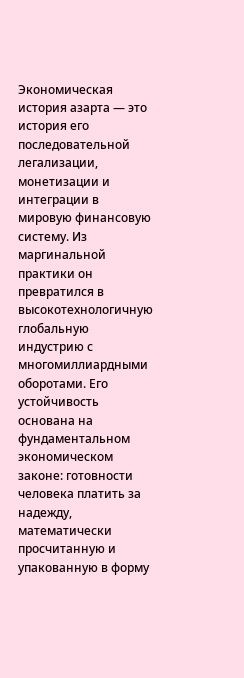Экономическая история азарта — это история его последовательной легализации, монетизации и интеграции в мировую финансовую систему. Из маргинальной практики он превратился в высокотехнологичную глобальную индустрию с многомиллиардными оборотами. Его устойчивость основана на фундаментальном экономическом законе: готовности человека платить за надежду, математически просчитанную и упакованную в форму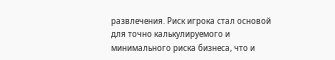развлечения. Риск игрока стал основой для точно калькулируемого и минимального риска бизнеса, что и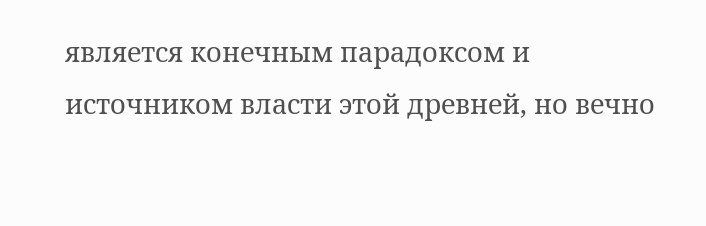является конечным парадоксом и источником власти этой древней, но вечно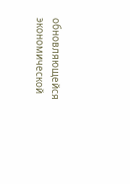обновляющейся экономической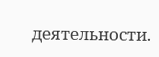деятельности.